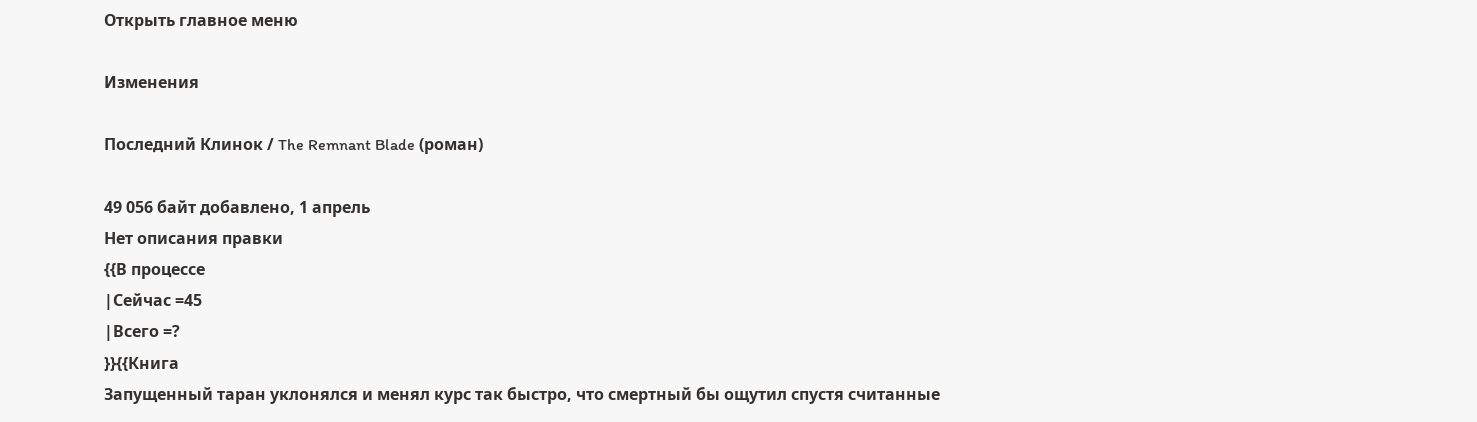Открыть главное меню

Изменения

Последний Клинок / The Remnant Blade (роман)

49 056 байт добавлено, 1 апрель
Нет описания правки
{{В процессе
|Сейчас =45
|Всего =?
}}{{Книга
Запущенный таран уклонялся и менял курс так быстро, что смертный бы ощутил спустя считанные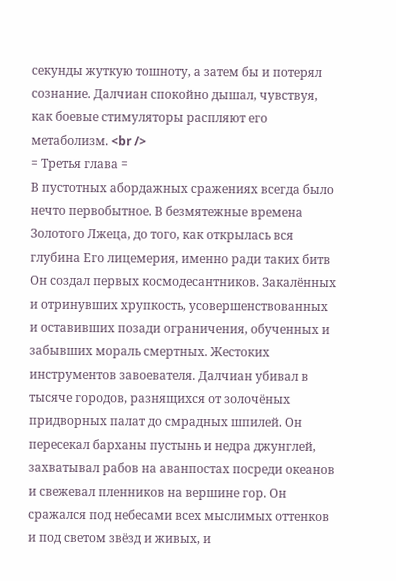секунды жуткую тошноту, а затем бы и потерял сознание. Далчиан спокойно дышал, чувствуя, как боевые стимуляторы распляют его метаболизм. <br />
= Третья глава =
В пустотных абордажных сражениях всегда было нечто первобытное. В безмятежные времена Золотого Лжеца, до того, как открылась вся глубина Его лицемерия, именно ради таких битв Он создал первых космодесантников. Закалённых и отринувших хрупкость, усовершенствованных и оставивших позади ограничения, обученных и забывших мораль смертных. Жестоких инструментов завоевателя. Далчиан убивал в тысяче городов, разнящихся от золочёных придворных палат до смрадных шпилей. Он пересекал барханы пустынь и недра джунглей, захватывал рабов на аванпостах посреди океанов и свежевал пленников на вершине гор. Он сражался под небесами всех мыслимых оттенков и под светом звёзд и живых, и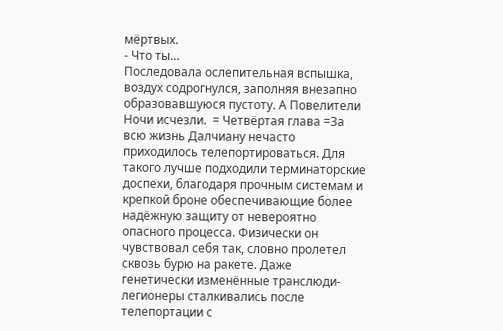мёртвых.
- Что ты…
Последовала ослепительная вспышка, воздух содрогнулся, заполняя внезапно образовавшуюся пустоту. А Повелители Ночи исчезли.  = Четвёртая глава =За всю жизнь Далчиану нечасто приходилось телепортироваться. Для такого лучше подходили терминаторские доспехи, благодаря прочным системам и крепкой броне обеспечивающие более надёжную защиту от невероятно опасного процесса. Физически он чувствовал себя так, словно пролетел сквозь бурю на ракете. Даже генетически изменённые транслюди-легионеры сталкивались после телепортации с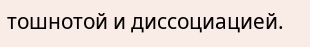тошнотой и диссоциацией.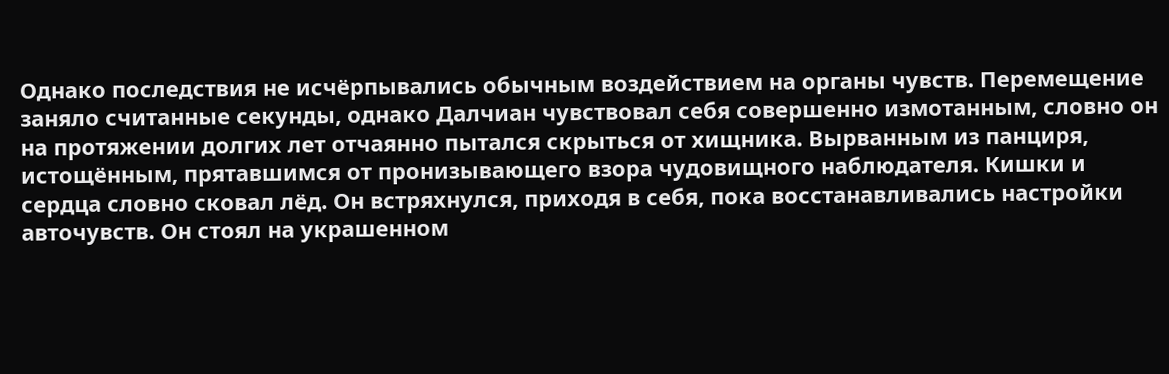Однако последствия не исчёрпывались обычным воздействием на органы чувств. Перемещение заняло считанные секунды, однако Далчиан чувствовал себя совершенно измотанным, словно он на протяжении долгих лет отчаянно пытался скрыться от хищника. Вырванным из панциря, истощённым, прятавшимся от пронизывающего взора чудовищного наблюдателя. Кишки и сердца словно сковал лёд. Он встряхнулся, приходя в себя, пока восстанавливались настройки авточувств. Он стоял на украшенном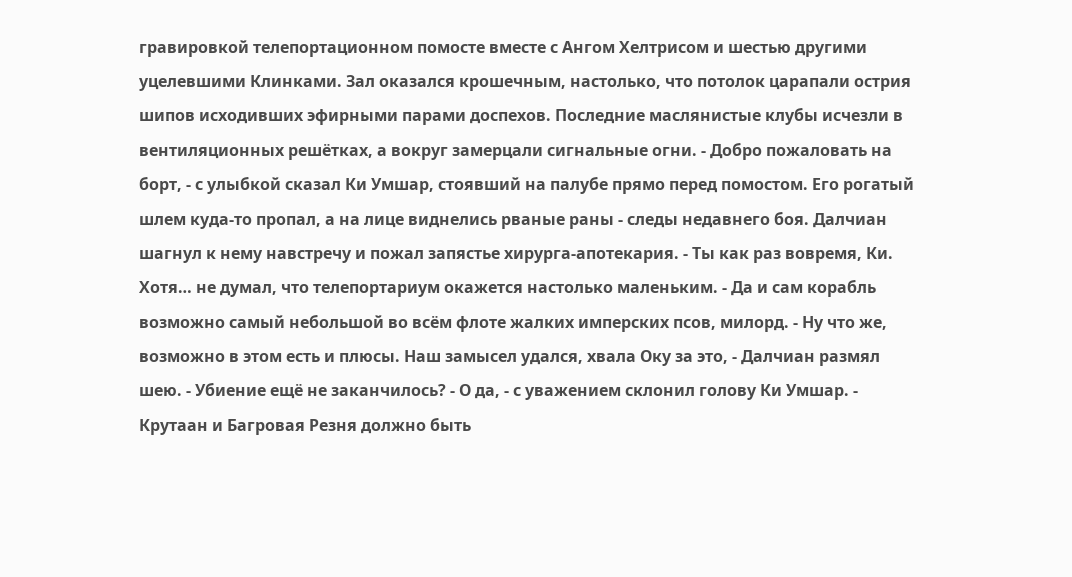гравировкой телепортационном помосте вместе с Ангом Хелтрисом и шестью другими уцелевшими Клинками. Зал оказался крошечным, настолько, что потолок царапали острия шипов исходивших эфирными парами доспехов. Последние маслянистые клубы исчезли в вентиляционных решётках, а вокруг замерцали сигнальные огни. - Добро пожаловать на борт, - с улыбкой сказал Ки Умшар, стоявший на палубе прямо перед помостом. Его рогатый шлем куда-то пропал, а на лице виднелись рваные раны - следы недавнего боя. Далчиан шагнул к нему навстречу и пожал запястье хирурга-апотекария. - Ты как раз вовремя, Ки. Хотя… не думал, что телепортариум окажется настолько маленьким. - Да и сам корабль возможно самый небольшой во всём флоте жалких имперских псов, милорд. - Ну что же, возможно в этом есть и плюсы. Наш замысел удался, хвала Оку за это, - Далчиан размял шею. - Убиение ещё не заканчилось? - О да, - с уважением склонил голову Ки Умшар. - Крутаан и Багровая Резня должно быть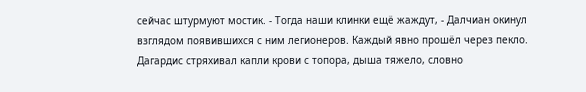сейчас штурмуют мостик. - Тогда наши клинки ещё жаждут, - Далчиан окинул взглядом появившихся с ним легионеров. Каждый явно прошёл через пекло. Дагардис стряхивал капли крови с топора, дыша тяжело, словно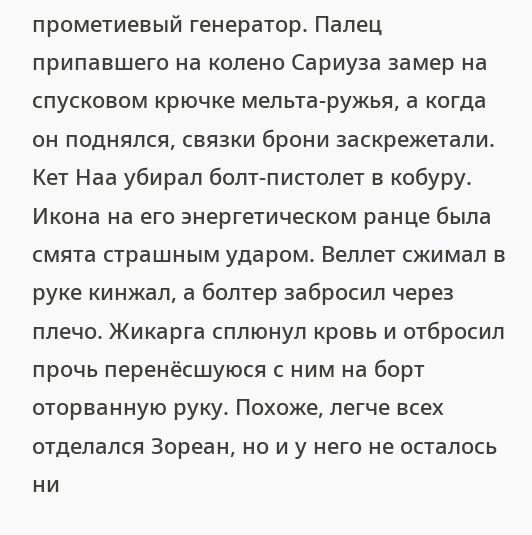прометиевый генератор. Палец припавшего на колено Сариуза замер на спусковом крючке мельта-ружья, а когда он поднялся, связки брони заскрежетали. Кет Наа убирал болт-пистолет в кобуру. Икона на его энергетическом ранце была смята страшным ударом. Веллет сжимал в руке кинжал, а болтер забросил через плечо. Жикарга сплюнул кровь и отбросил прочь перенёсшуюся с ним на борт оторванную руку. Похоже, легче всех отделался Зореан, но и у него не осталось ни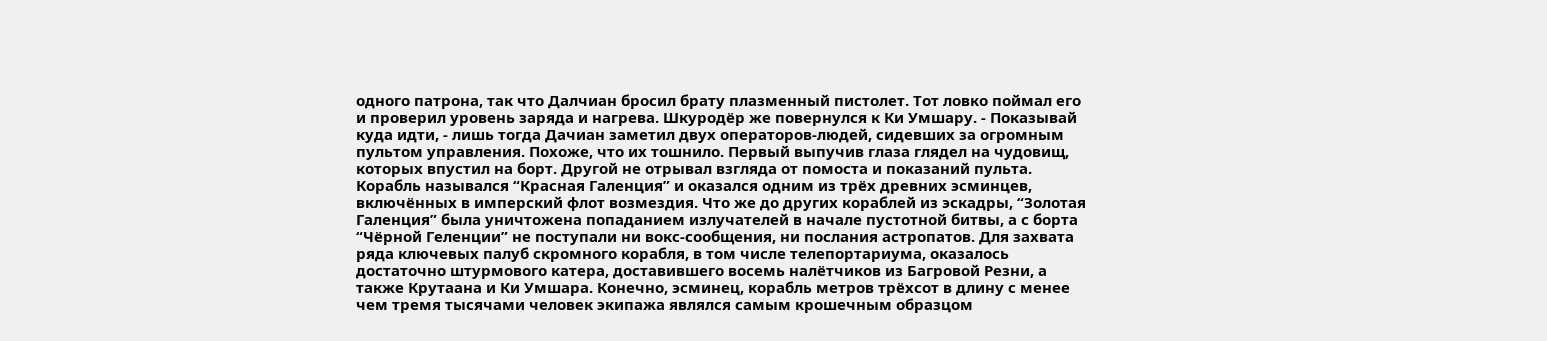одного патрона, так что Далчиан бросил брату плазменный пистолет. Тот ловко поймал его и проверил уровень заряда и нагрева. Шкуродёр же повернулся к Ки Умшару. - Показывай куда идти, - лишь тогда Дачиан заметил двух операторов-людей, сидевших за огромным пультом управления. Похоже, что их тошнило. Первый выпучив глаза глядел на чудовищ, которых впустил на борт. Другой не отрывал взгляда от помоста и показаний пульта.  Корабль назывался “Красная Галенция” и оказался одним из трёх древних эсминцев, включённых в имперский флот возмездия. Что же до других кораблей из эскадры, “Золотая Галенция” была уничтожена попаданием излучателей в начале пустотной битвы, а с борта “Чёрной Геленции” не поступали ни вокс-сообщения, ни послания астропатов. Для захвата ряда ключевых палуб скромного корабля, в том числе телепортариума, оказалось достаточно штурмового катера, доставившего восемь налётчиков из Багровой Резни, а также Крутаана и Ки Умшара. Конечно, эсминец, корабль метров трёхсот в длину с менее чем тремя тысячами человек экипажа являлся самым крошечным образцом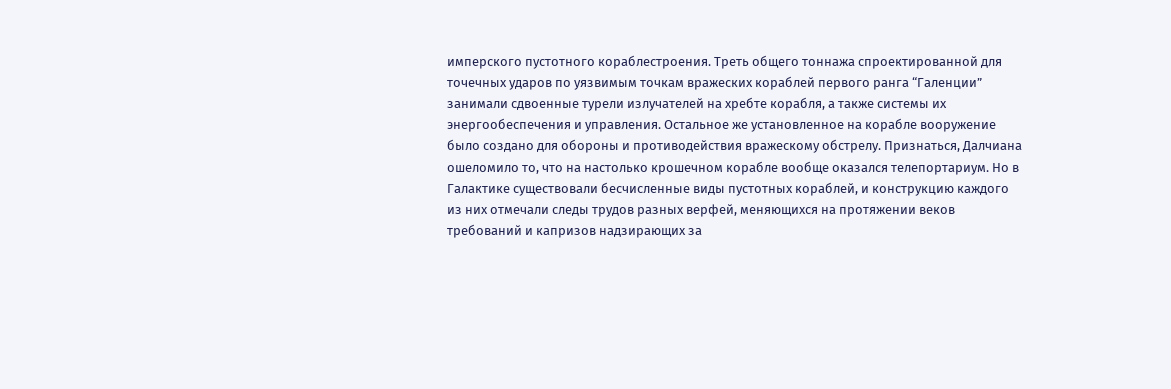имперского пустотного кораблестроения. Треть общего тоннажа спроектированной для точечных ударов по уязвимым точкам вражеских кораблей первого ранга “Галенции” занимали сдвоенные турели излучателей на хребте корабля, а также системы их энергообеспечения и управления. Остальное же установленное на корабле вооружение было создано для обороны и противодействия вражескому обстрелу. Признаться, Далчиана ошеломило то, что на настолько крошечном корабле вообще оказался телепортариум. Но в Галактике существовали бесчисленные виды пустотных кораблей, и конструкцию каждого из них отмечали следы трудов разных верфей, меняющихся на протяжении веков требований и капризов надзирающих за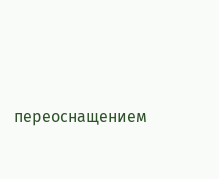переоснащением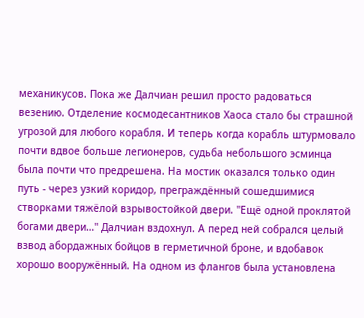механикусов. Пока же Далчиан решил просто радоваться везению. Отделение космодесантников Хаоса стало бы страшной угрозой для любого корабля. И теперь когда корабль штурмовало почти вдвое больше легионеров, судьба небольшого эсминца была почти что предрешена. На мостик оказался только один путь - через узкий коридор, преграждённый сошедшимися створками тяжёлой взрывостойкой двери. ''Ещё одной проклятой богами двери…'' Далчиан вздохнул. А перед ней собрался целый взвод абордажных бойцов в герметичной броне, и вдобавок хорошо вооружённый. На одном из флангов была установлена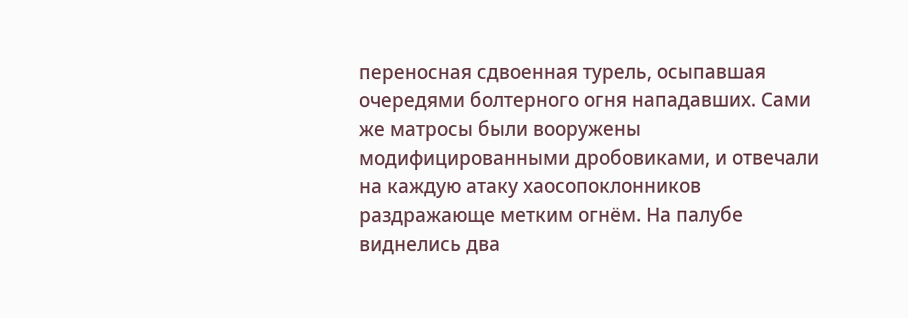переносная сдвоенная турель, осыпавшая очередями болтерного огня нападавших. Сами же матросы были вооружены модифицированными дробовиками, и отвечали на каждую атаку хаосопоклонников раздражающе метким огнём. На палубе виднелись два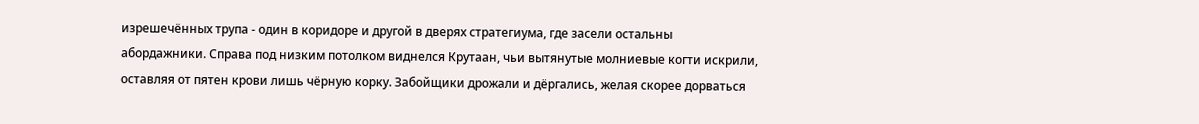изрешечённых трупа - один в коридоре и другой в дверях стратегиума, где засели остальны абордажники. Справа под низким потолком виднелся Крутаан, чьи вытянутые молниевые когти искрили, оставляя от пятен крови лишь чёрную корку. Забойщики дрожали и дёргались, желая скорее дорваться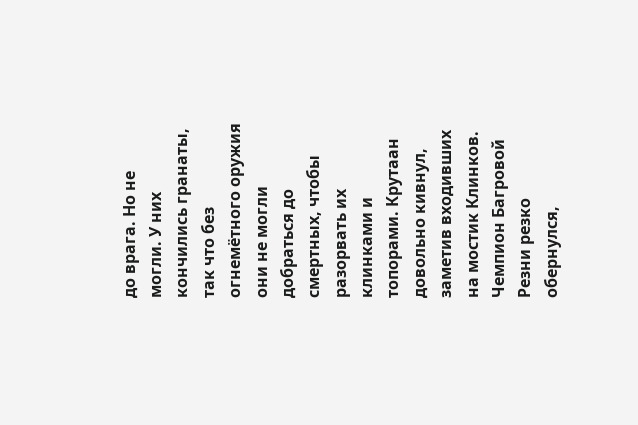до врага. Но не могли. У них кончились гранаты, так что без огнемётного оружия они не могли добраться до смертных, чтобы разорвать их клинками и топорами. Крутаан довольно кивнул, заметив входивших на мостик Клинков. Чемпион Багровой Резни резко обернулся,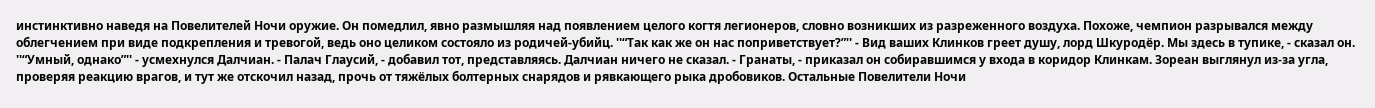инстинктивно наведя на Повелителей Ночи оружие. Он помедлил, явно размышляя над появлением целого когтя легионеров, словно возникших из разреженного воздуха. Похоже, чемпион разрывался между облегчением при виде подкрепления и тревогой, ведь оно целиком состояло из родичей-убийц. ''“Так как же он нас поприветствует?”'' - Вид ваших Клинков греет душу, лорд Шкуродёр. Мы здесь в тупике, - сказал он. ''“Умный, однако”'' - усмехнулся Далчиан. - Палач Глаусий, - добавил тот, представляясь. Далчиан ничего не сказал. - Гранаты, - приказал он собиравшимся у входа в коридор Клинкам. Зореан выглянул из-за угла, проверяя реакцию врагов, и тут же отскочил назад, прочь от тяжёлых болтерных снарядов и рявкающего рыка дробовиков. Остальные Повелители Ночи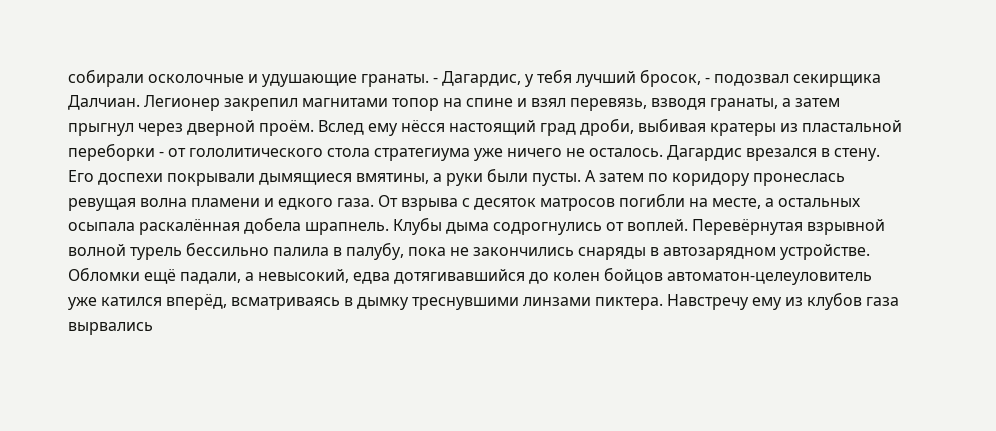собирали осколочные и удушающие гранаты. - Дагардис, у тебя лучший бросок, - подозвал секирщика Далчиан. Легионер закрепил магнитами топор на спине и взял перевязь, взводя гранаты, а затем прыгнул через дверной проём. Вслед ему нёсся настоящий град дроби, выбивая кратеры из пластальной переборки - от гололитического стола стратегиума уже ничего не осталось. Дагардис врезался в стену. Его доспехи покрывали дымящиеся вмятины, а руки были пусты. А затем по коридору пронеслась ревущая волна пламени и едкого газа. От взрыва с десяток матросов погибли на месте, а остальных осыпала раскалённая добела шрапнель. Клубы дыма содрогнулись от воплей. Перевёрнутая взрывной волной турель бессильно палила в палубу, пока не закончились снаряды в автозарядном устройстве. Обломки ещё падали, а невысокий, едва дотягивавшийся до колен бойцов автоматон-целеуловитель уже катился вперёд, всматриваясь в дымку треснувшими линзами пиктера. Навстречу ему из клубов газа вырвались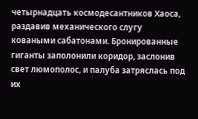четырнадцать космодесантников Хаоса, раздавив механического слугу коваными сабатонами. Бронированные гиганты заполонили коридор, заслонив свет люмополос, и палуба затряслась под их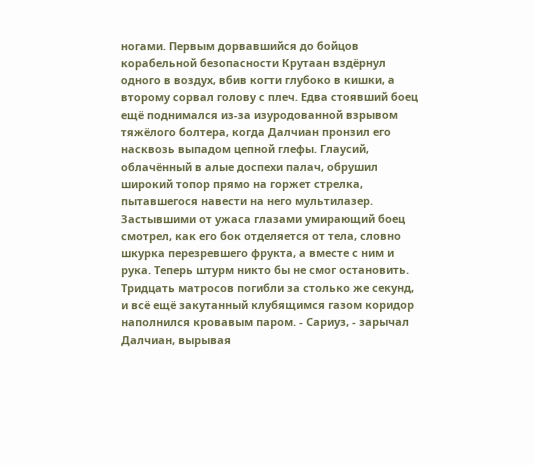ногами. Первым дорвавшийся до бойцов корабельной безопасности Крутаан вздёрнул одного в воздух, вбив когти глубоко в кишки, а второму сорвал голову с плеч. Едва стоявший боец ещё поднимался из-за изуродованной взрывом тяжёлого болтера, когда Далчиан пронзил его насквозь выпадом цепной глефы. Глаусий, облачённый в алые доспехи палач, обрушил широкий топор прямо на горжет стрелка, пытавшегося навести на него мультилазер. Застывшими от ужаса глазами умирающий боец смотрел, как его бок отделяется от тела, словно шкурка перезревшего фрукта, а вместе с ним и рука. Теперь штурм никто бы не смог остановить. Тридцать матросов погибли за столько же секунд, и всё ещё закутанный клубящимся газом коридор наполнился кровавым паром. - Сариуз, - зарычал Далчиан, вырывая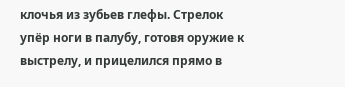клочья из зубьев глефы. Стрелок упёр ноги в палубу, готовя оружие к выстрелу, и прицелился прямо в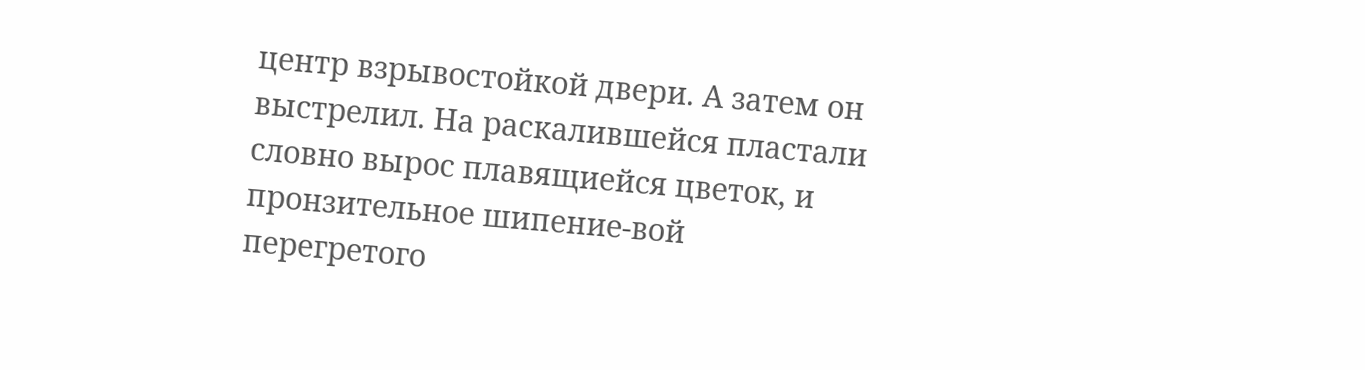центр взрывостойкой двери. А затем он выстрелил. На раскалившейся пластали словно вырос плавящиейся цветок, и пронзительное шипение-вой перегретого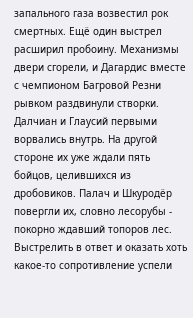запального газа возвестил рок смертных. Ещё один выстрел расширил пробоину. Механизмы двери сгорели, и Дагардис вместе с чемпионом Багровой Резни рывком раздвинули створки. Далчиан и Глаусий первыми ворвались внутрь. На другой стороне их уже ждали пять бойцов, целившихся из дробовиков. Палач и Шкуродёр повергли их, словно лесорубы - покорно ждавший топоров лес. Выстрелить в ответ и оказать хоть какое-то сопротивление успели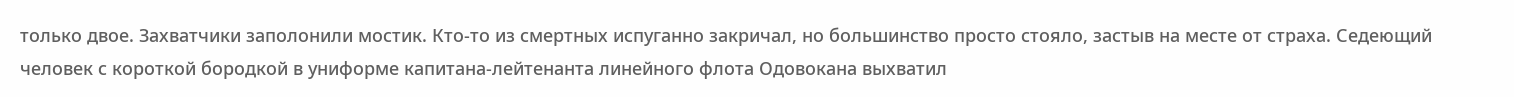только двое. Захватчики заполонили мостик. Кто-то из смертных испуганно закричал, но большинство просто стояло, застыв на месте от страха. Седеющий человек с короткой бородкой в униформе капитана-лейтенанта линейного флота Одовокана выхватил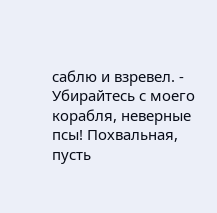саблю и взревел. - Убирайтесь с моего корабля, неверные псы! Похвальная, пусть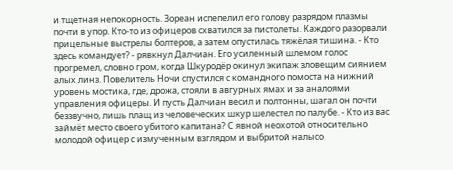и тщетная непокорность. Зореан испепелил его голову разрядом плазмы почти в упор. Кто-то из офицеров схватился за пистолеты. Каждого разорвали прицельные выстрелы болтеров, а затем опустилась тяжёлая тишина. - Кто здесь командует? - рявкнул Далчиан. Его усиленный шлемом голос прогремел, словно гром, когда Шкуродёр окинул экипаж зловещим сиянием алых линз. Повелитель Ночи спустился с командного помоста на нижний уровень мостика, где, дрожа, стояли в авгурных ямах и за аналоями управления офицеры. И пусть Далчиан весил и полтонны, шагал он почти беззвучно, лишь плащ из человеческих шкур шелестел по палубе. - Кто из вас займёт место своего убитого капитана? С явной неохотой относительно молодой офицер с измученным взглядом и выбритой налысо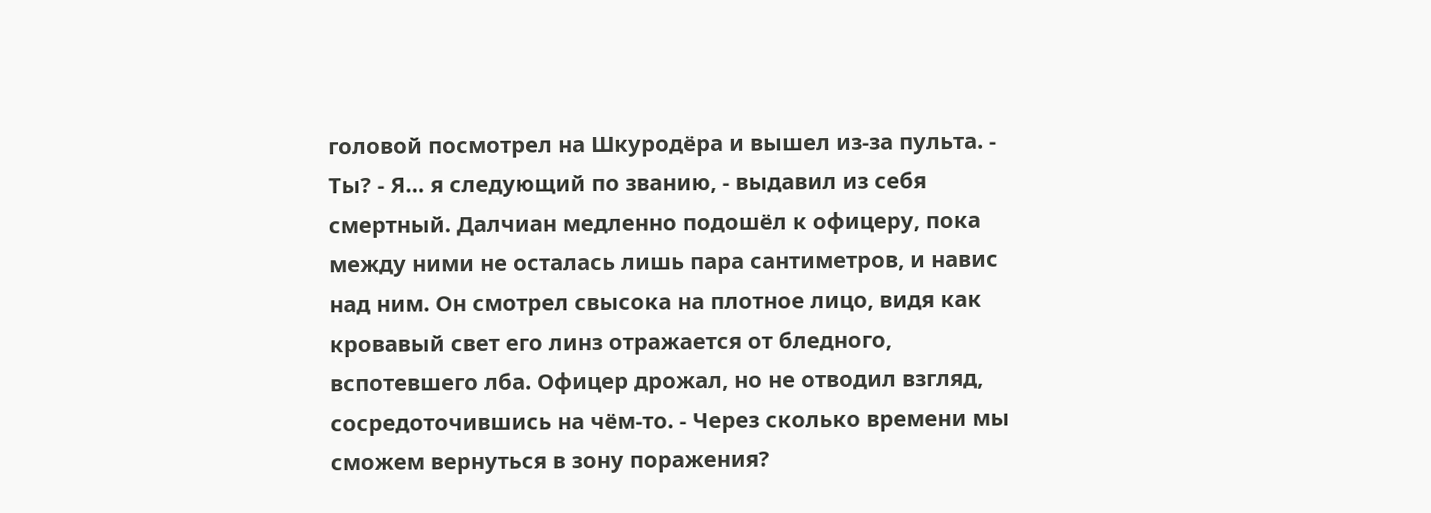головой посмотрел на Шкуродёра и вышел из-за пульта. - Ты? - Я… я следующий по званию, - выдавил из себя смертный. Далчиан медленно подошёл к офицеру, пока между ними не осталась лишь пара сантиметров, и навис над ним. Он смотрел свысока на плотное лицо, видя как кровавый свет его линз отражается от бледного, вспотевшего лба. Офицер дрожал, но не отводил взгляд, сосредоточившись на чём-то. - Через сколько времени мы сможем вернуться в зону поражения?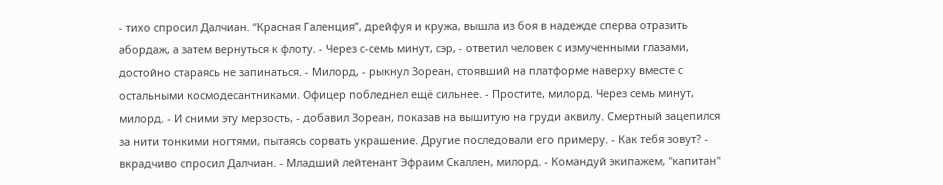- тихо спросил Далчиан. “Красная Галенция”, дрейфуя и кружа, вышла из боя в надежде сперва отразить абордаж, а затем вернуться к флоту. - Через с-семь минут, сэр, - ответил человек с измученными глазами, достойно стараясь не запинаться. - Милорд, - рыкнул Зореан, стоявший на платформе наверху вместе с остальными космодесантниками. Офицер побледнел ещё сильнее. - Простите, милорд. Через семь минут, милорд. - И сними эту мерзость, - добавил Зореан, показав на вышитую на груди аквилу. Смертный зацепился за нити тонкими ногтями, пытаясь сорвать украшение. Другие последовали его примеру. - Как тебя зовут? - вкрадчиво спросил Далчиан. - Младший лейтенант Эфраим Скаллен, милорд. - Командуй экипажем, ''капитан''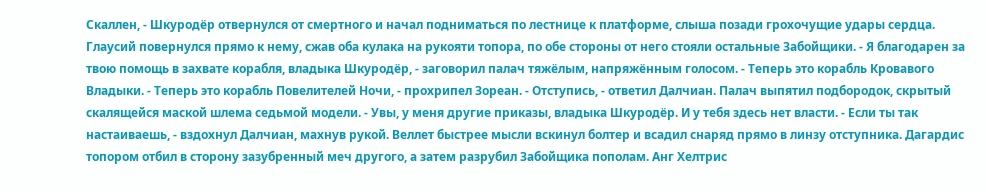Скаллен, - Шкуродёр отвернулся от смертного и начал подниматься по лестнице к платформе, слыша позади грохочущие удары сердца. Глаусий повернулся прямо к нему, сжав оба кулака на рукояти топора, по обе стороны от него стояли остальные Забойщики. - Я благодарен за твою помощь в захвате корабля, владыка Шкуродёр, - заговорил палач тяжёлым, напряжённым голосом. - Теперь это корабль Кровавого Владыки. - Теперь это корабль Повелителей Ночи, - прохрипел Зореан. - Отступись, - ответил Далчиан. Палач выпятил подбородок, скрытый скалящейся маской шлема седьмой модели. - Увы, у меня другие приказы, владыка Шкуродёр. И у тебя здесь нет власти. - Если ты так настаиваешь, - вздохнул Далчиан, махнув рукой. Веллет быстрее мысли вскинул болтер и всадил снаряд прямо в линзу отступника. Дагардис топором отбил в сторону зазубренный меч другого, а затем разрубил Забойщика пополам. Анг Хелтрис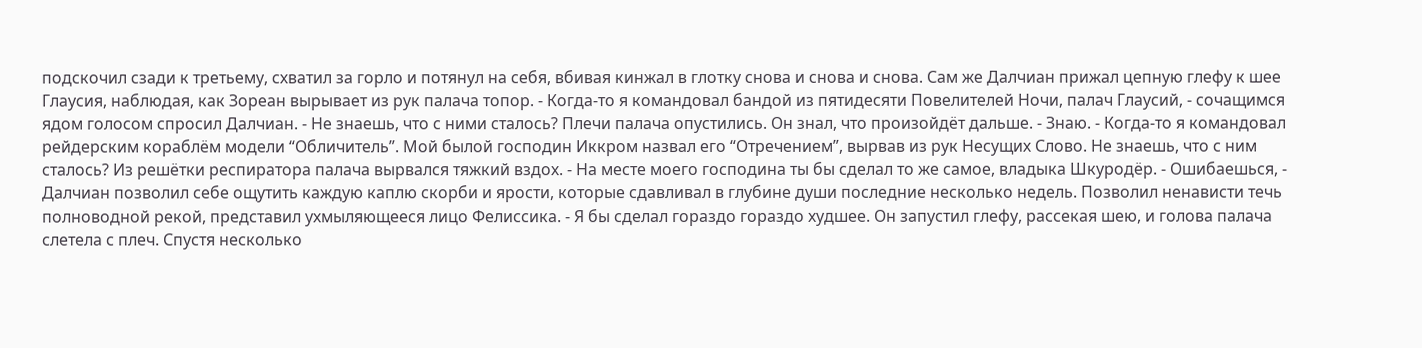подскочил сзади к третьему, схватил за горло и потянул на себя, вбивая кинжал в глотку снова и снова и снова. Сам же Далчиан прижал цепную глефу к шее Глаусия, наблюдая, как Зореан вырывает из рук палача топор. - Когда-то я командовал бандой из пятидесяти Повелителей Ночи, палач Глаусий, - сочащимся ядом голосом спросил Далчиан. - Не знаешь, что с ними сталось? Плечи палача опустились. Он знал, что произойдёт дальше. - Знаю. - Когда-то я командовал рейдерским кораблём модели “Обличитель”. Мой былой господин Иккром назвал его “Отречением”, вырвав из рук Несущих Слово. Не знаешь, что с ним сталось? Из решётки респиратора палача вырвался тяжкий вздох. - На месте моего господина ты бы сделал то же самое, владыка Шкуродёр. - Ошибаешься, - Далчиан позволил себе ощутить каждую каплю скорби и ярости, которые сдавливал в глубине души последние несколько недель. Позволил ненависти течь полноводной рекой, представил ухмыляющееся лицо Фелиссика. - Я бы сделал гораздо гораздо худшее. Он запустил глефу, рассекая шею, и голова палача слетела с плеч. Спустя несколько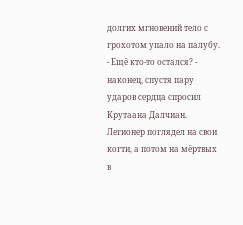долгих мгновений тело с грохотом упало на палубу. - Ещё кто-то остался? - наконец, спустя пару ударов сердца спросил Крутаана Далчиан. Легионер поглядел на свои когти, а потом на мёртвых в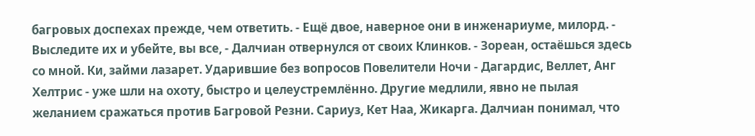багровых доспехах прежде, чем ответить. - Ещё двое, наверное они в инженариуме, милорд. - Выследите их и убейте, вы все, - Далчиан отвернулся от своих Клинков. - Зореан, остаёшься здесь со мной. Ки, займи лазарет. Ударившие без вопросов Повелители Ночи - Дагардис, Веллет, Анг Хелтрис - уже шли на охоту, быстро и целеустремлённо. Другие медлили, явно не пылая желанием сражаться против Багровой Резни. Сариуз, Кет Наа, Жикарга. Далчиан понимал, что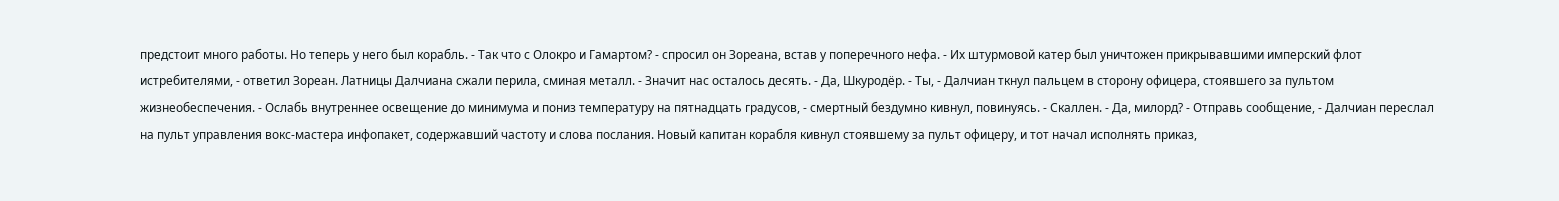предстоит много работы. Но теперь у него был корабль. - Так что с Олокро и Гамартом? - спросил он Зореана, встав у поперечного нефа. - Их штурмовой катер был уничтожен прикрывавшими имперский флот истребителями, - ответил Зореан. Латницы Далчиана сжали перила, сминая металл. - Значит нас осталось десять. - Да, Шкуродёр. - Ты, - Далчиан ткнул пальцем в сторону офицера, стоявшего за пультом жизнеобеспечения. - Ослабь внутреннее освещение до минимума и пониз температуру на пятнадцать градусов, - смертный бездумно кивнул, повинуясь. - Скаллен. - Да, милорд? - Отправь сообщение, - Далчиан переслал на пульт управления вокс-мастера инфопакет, содержавший частоту и слова послания. Новый капитан корабля кивнул стоявшему за пульт офицеру, и тот начал исполнять приказ,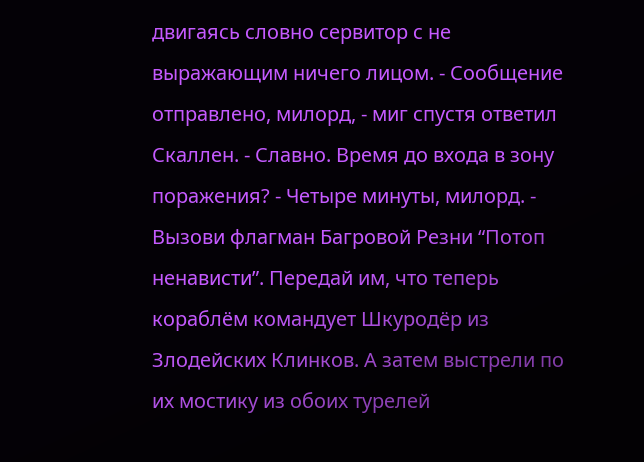двигаясь словно сервитор с не выражающим ничего лицом. - Сообщение отправлено, милорд, - миг спустя ответил Скаллен. - Славно. Время до входа в зону поражения? - Четыре минуты, милорд. - Вызови флагман Багровой Резни “Потоп ненависти”. Передай им, что теперь кораблём командует Шкуродёр из Злодейских Клинков. А затем выстрели по их мостику из обоих турелей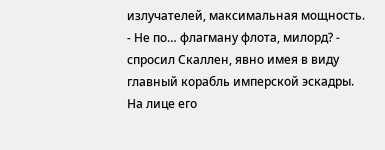излучателей, максимальная мощность. - Не по… флагману флота, милорд? - спросил Скаллен, явно имея в виду главный корабль имперской эскадры. На лице его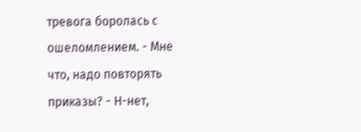тревога боролась с ошеломлением. - Мне что, надо повторять приказы? - Н-нет,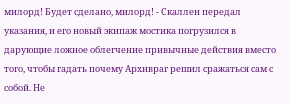милорд! Будет сделано, милорд! - Скаллен передал указания, и его новый экипаж мостика погрузился в дарующие ложное облегчение привычные действия вместо того, чтобы гадать почему Архивраг решил сражаться сам с собой. Не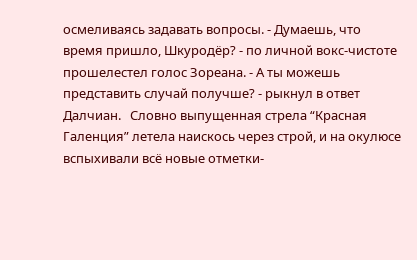осмеливаясь задавать вопросы. - Думаешь, что время пришло, Шкуродёр? - по личной вокс-чистоте прошелестел голос Зореана. - А ты можешь представить случай получше? - рыкнул в ответ Далчиан.   Словно выпущенная стрела “Красная Галенция” летела наискось через строй, и на окулюсе вспыхивали всё новые отметки-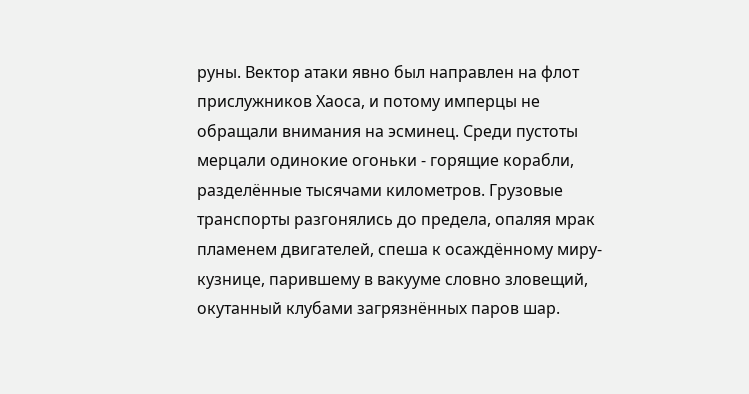руны. Вектор атаки явно был направлен на флот прислужников Хаоса, и потому имперцы не обращали внимания на эсминец. Среди пустоты мерцали одинокие огоньки - горящие корабли, разделённые тысячами километров. Грузовые транспорты разгонялись до предела, опаляя мрак пламенем двигателей, спеша к осаждённому миру-кузнице, парившему в вакууме словно зловещий, окутанный клубами загрязнённых паров шар.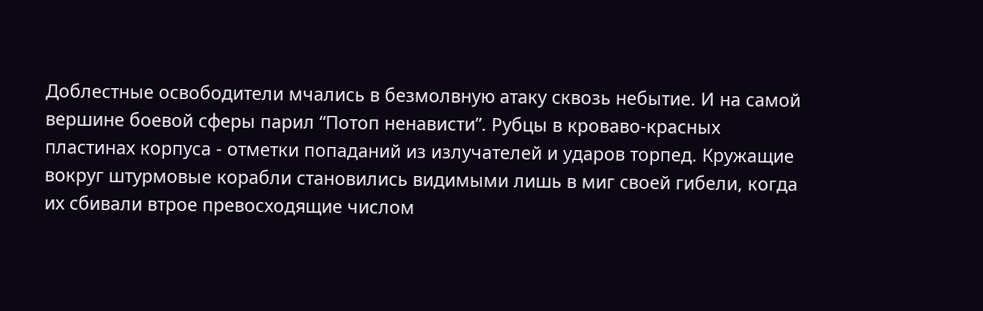Доблестные освободители мчались в безмолвную атаку сквозь небытие. И на самой вершине боевой сферы парил “Потоп ненависти”. Рубцы в кроваво-красных пластинах корпуса - отметки попаданий из излучателей и ударов торпед. Кружащие вокруг штурмовые корабли становились видимыми лишь в миг своей гибели, когда их сбивали втрое превосходящие числом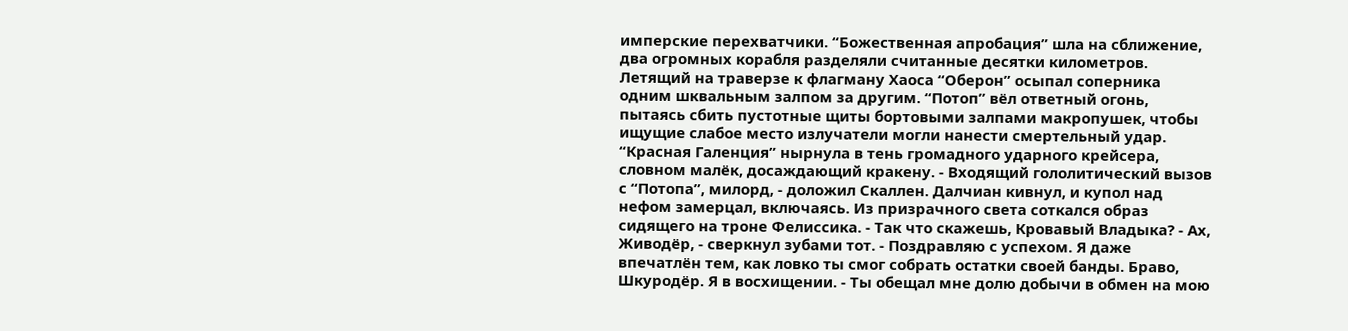имперские перехватчики. “Божественная апробация” шла на сближение, два огромных корабля разделяли считанные десятки километров. Летящий на траверзе к флагману Хаоса “Оберон” осыпал соперника одним шквальным залпом за другим. “Потоп” вёл ответный огонь, пытаясь сбить пустотные щиты бортовыми залпами макропушек, чтобы ищущие слабое место излучатели могли нанести смертельный удар. “Красная Галенция” нырнула в тень громадного ударного крейсера, словном малёк, досаждающий кракену. - Входящий гололитический вызов с “Потопа”, милорд, - доложил Скаллен. Далчиан кивнул, и купол над нефом замерцал, включаясь. Из призрачного света соткался образ сидящего на троне Фелиссика. - Так что скажешь, Кровавый Владыка? - Ах, Живодёр, - сверкнул зубами тот. - Поздравляю с успехом. Я даже впечатлён тем, как ловко ты смог собрать остатки своей банды. Браво, Шкуродёр. Я в восхищении. - Ты обещал мне долю добычи в обмен на мою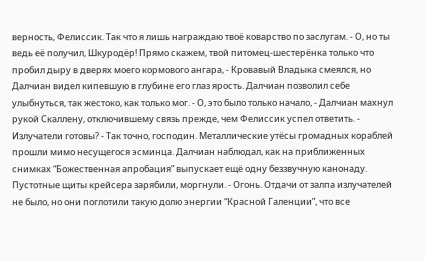верность, Фелиссик. Так что я лишь награждаю твоё коварство по заслугам. - О, но ты ведь её получил, Шкуродёр! Прямо скажем, твой питомец-шестерёнка только что пробил дыру в дверях моего кормового ангара, - Кровавый Владыка смеялся, но Далчиан видел кипевшую в глубине его глаз ярость. Далчиан позволил себе улыбнуться, так жестоко, как только мог. - О, это было только начало, - Далчиан махнул рукой Скаллену, отключившему связь прежде, чем Фелиссик успел ответить. - Излучатели готовы? - Так точно, господин. Металлические утёсы громадных кораблей прошли мимо несущегося эсминца. Далчиан наблюдал, как на приближенных снимках “Божественная апробация” выпускает ещё одну беззвучную канонаду. Пустотные щиты крейсера зарябили, моргнули. - Огонь. Отдачи от залпа излучателей не было, но они поглотили такую долю энергии “Красной Галенции”, что все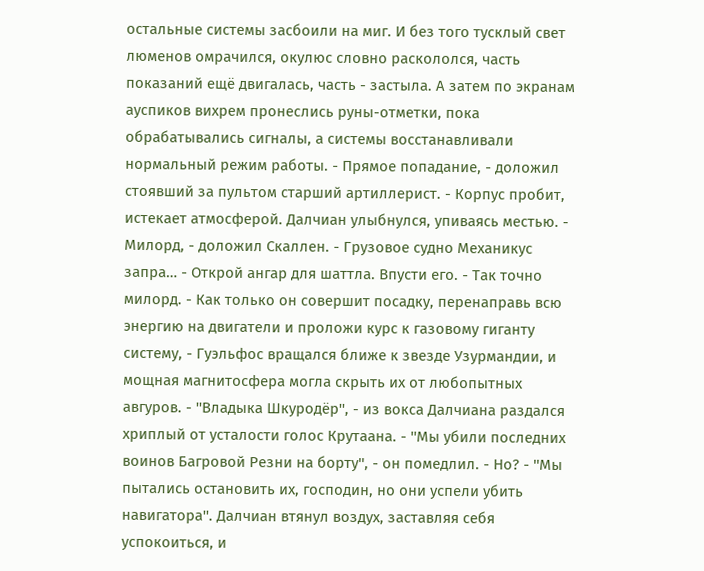остальные системы засбоили на миг. И без того тусклый свет люменов омрачился, окулюс словно раскололся, часть показаний ещё двигалась, часть - застыла. А затем по экранам ауспиков вихрем пронеслись руны-отметки, пока обрабатывались сигналы, а системы восстанавливали нормальный режим работы. - Прямое попадание, - доложил стоявший за пультом старший артиллерист. - Корпус пробит, истекает атмосферой. Далчиан улыбнулся, упиваясь местью. - Милорд, - доложил Скаллен. - Грузовое судно Механикус запра… - Открой ангар для шаттла. Впусти его. - Так точно милорд. - Как только он совершит посадку, перенаправь всю энергию на двигатели и проложи курс к газовому гиганту систему, - Гуэльфос вращался ближе к звезде Узурмандии, и мощная магнитосфера могла скрыть их от любопытных авгуров. - ''Владыка Шкуродёр'', - из вокса Далчиана раздался хриплый от усталости голос Крутаана. - ''Мы убили последних воинов Багровой Резни на борту'', - он помедлил. - Но? - ''Мы пытались остановить их, господин, но они успели убить навигатора''. Далчиан втянул воздух, заставляя себя успокоиться, и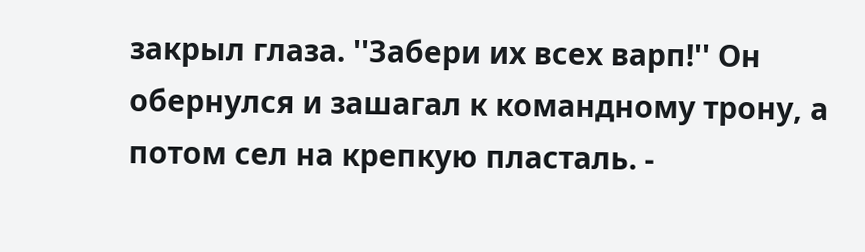закрыл глаза. ''Забери их всех варп!'' Он обернулся и зашагал к командному трону, а потом сел на крепкую пласталь. -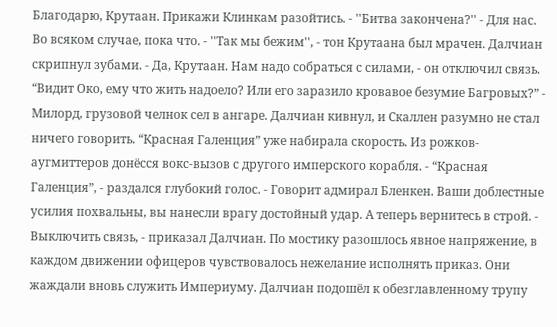Благодарю, Крутаан. Прикажи Клинкам разойтись. - ''Битва закончена?'' - Для нас. Во всяком случае, пока что. - ''Так мы бежим'', - тон Крутаана был мрачен. Далчиан скрипнул зубами. - Да, Крутаан. Нам надо собраться с силами, - он отключил связь. “Видит Око, ему что жить надоело? Или его заразило кровавое безумие Багровых?” - Милорд, грузовой челнок сел в ангаре. Далчиан кивнул, и Скаллен разумно не стал ничего говорить. “Красная Галенция” уже набирала скорость. Из рожков-аугмиттеров донёсся вокс-вызов с другого имперского корабля. - “Красная Галенция”, - раздался глубокий голос. - Говорит адмирал Бленкен. Ваши доблестные усилия похвальны, вы нанесли врагу достойный удар. А теперь вернитесь в строй. - Выключить связь, - приказал Далчиан. По мостику разошлось явное напряжение, в каждом движении офицеров чувствовалось нежелание исполнять приказ. Они жаждали вновь служить Империуму. Далчиан подошёл к обезглавленному трупу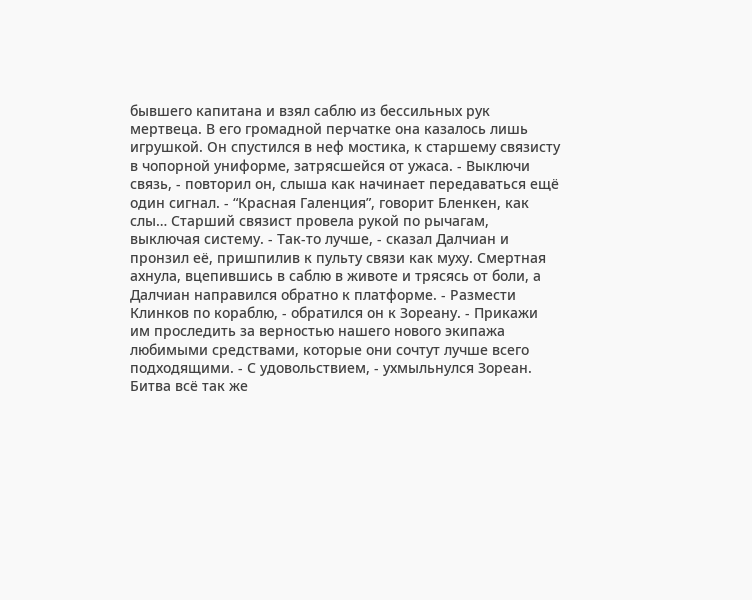бывшего капитана и взял саблю из бессильных рук мертвеца. В его громадной перчатке она казалось лишь игрушкой. Он спустился в неф мостика, к старшему связисту в чопорной униформе, затрясшейся от ужаса. - Выключи связь, - повторил он, слыша как начинает передаваться ещё один сигнал. - “Красная Галенция”, говорит Бленкен, как слы… Старший связист провела рукой по рычагам, выключая систему. - Так-то лучше, - сказал Далчиан и пронзил её, пришпилив к пульту связи как муху. Смертная ахнула, вцепившись в саблю в животе и трясясь от боли, а Далчиан направился обратно к платформе. - Размести Клинков по кораблю, - обратился он к Зореану. - Прикажи им проследить за верностью нашего нового экипажа любимыми средствами, которые они сочтут лучше всего подходящими. - С удовольствием, - ухмыльнулся Зореан.  Битва всё так же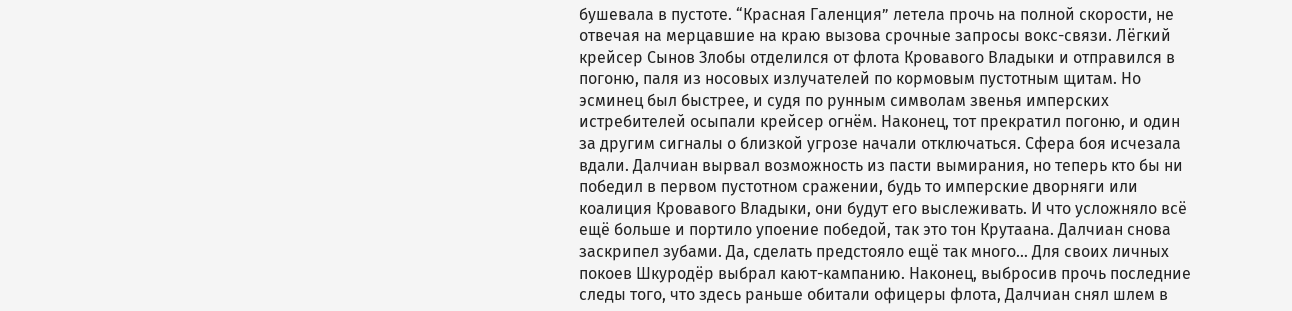бушевала в пустоте. “Красная Галенция” летела прочь на полной скорости, не отвечая на мерцавшие на краю вызова срочные запросы вокс-связи. Лёгкий крейсер Сынов Злобы отделился от флота Кровавого Владыки и отправился в погоню, паля из носовых излучателей по кормовым пустотным щитам. Но эсминец был быстрее, и судя по рунным символам звенья имперских истребителей осыпали крейсер огнём. Наконец, тот прекратил погоню, и один за другим сигналы о близкой угрозе начали отключаться. Сфера боя исчезала вдали. Далчиан вырвал возможность из пасти вымирания, но теперь кто бы ни победил в первом пустотном сражении, будь то имперские дворняги или коалиция Кровавого Владыки, они будут его выслеживать. И что усложняло всё ещё больше и портило упоение победой, так это тон Крутаана. Далчиан снова заскрипел зубами. Да, сделать предстояло ещё так много… Для своих личных покоев Шкуродёр выбрал кают-кампанию. Наконец, выбросив прочь последние следы того, что здесь раньше обитали офицеры флота, Далчиан снял шлем в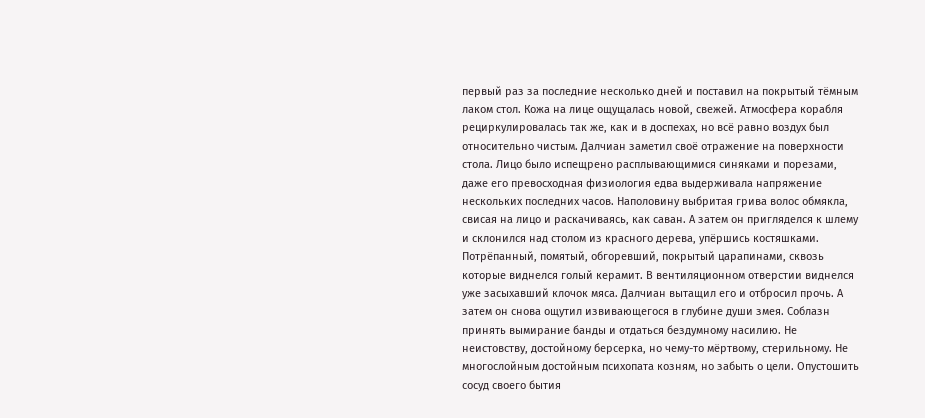первый раз за последние несколько дней и поставил на покрытый тёмным лаком стол. Кожа на лице ощущалась новой, свежей. Атмосфера корабля рециркулировалась так же, как и в доспехах, но всё равно воздух был относительно чистым. Далчиан заметил своё отражение на поверхности стола. Лицо было испещрено расплывающимися синяками и порезами, даже его превосходная физиология едва выдерживала напряжение нескольких последних часов. Наполовину выбритая грива волос обмякла, свисая на лицо и раскачиваясь, как саван. А затем он пригляделся к шлему и склонился над столом из красного дерева, упёршись костяшками. Потрёпанный, помятый, обгоревший, покрытый царапинами, сквозь которые виднелся голый керамит. В вентиляционном отверстии виднелся уже засыхавший клочок мяса. Далчиан вытащил его и отбросил прочь. А затем он снова ощутил извивающегося в глубине души змея. Соблазн принять вымирание банды и отдаться бездумному насилию. Не неистовству, достойному берсерка, но чему-то мёртвому, стерильному. Не многослойным достойным психопата козням, но забыть о цели. Опустошить сосуд своего бытия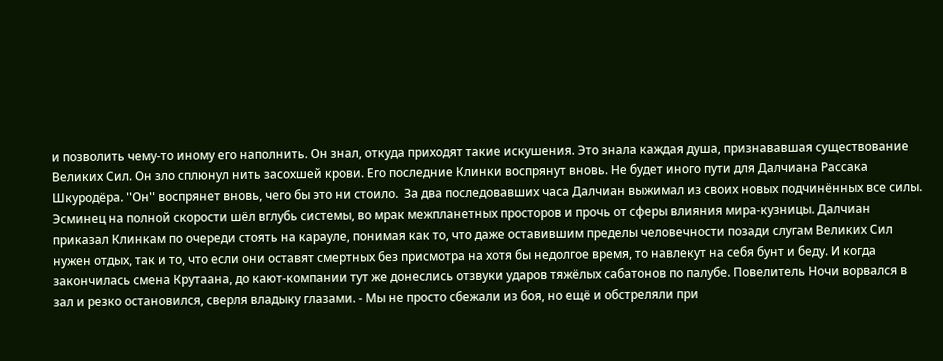и позволить чему-то иному его наполнить. Он знал, откуда приходят такие искушения. Это знала каждая душа, признававшая существование Великих Сил. Он зло сплюнул нить засохшей крови. Его последние Клинки воспрянут вновь. Не будет иного пути для Далчиана Рассака Шкуродёра. ''Он'' воспрянет вновь, чего бы это ни стоило.  За два последовавших часа Далчиан выжимал из своих новых подчинённых все силы. Эсминец на полной скорости шёл вглубь системы, во мрак межпланетных просторов и прочь от сферы влияния мира-кузницы. Далчиан приказал Клинкам по очереди стоять на карауле, понимая как то, что даже оставившим пределы человечности позади слугам Великих Сил нужен отдых, так и то, что если они оставят смертных без присмотра на хотя бы недолгое время, то навлекут на себя бунт и беду. И когда закончилась смена Крутаана, до кают-компании тут же донеслись отзвуки ударов тяжёлых сабатонов по палубе. Повелитель Ночи ворвался в зал и резко остановился, сверля владыку глазами. - Мы не просто сбежали из боя, но ещё и обстреляли при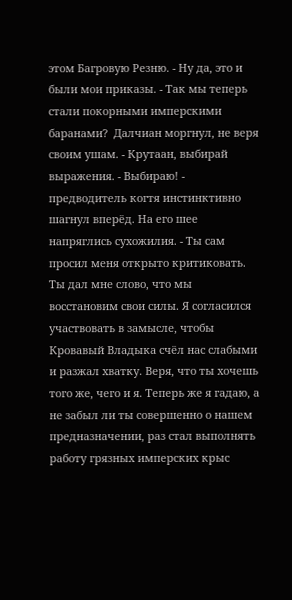этом Багровую Резню. - Ну да, это и были мои приказы. - Так мы теперь стали покорными имперскими баранами?  Далчиан моргнул, не веря своим ушам. - Крутаан, выбирай выражения. - Выбираю! - предводитель когтя инстинктивно шагнул вперёд. На его шее напряглись сухожилия. - Ты сам просил меня открыто критиковать. Ты дал мне слово, что мы восстановим свои силы. Я согласился участвовать в замысле, чтобы Кровавый Владыка счёл нас слабыми и разжал хватку. Веря, что ты хочешь того же, чего и я. Теперь же я гадаю, а не забыл ли ты совершенно о нашем предназначении, раз стал выполнять работу грязных имперских крыс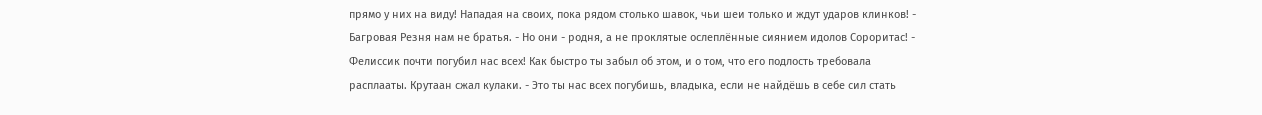прямо у них на виду! Нападая на своих, пока рядом столько шавок, чьи шеи только и ждут ударов клинков! - Багровая Резня нам не братья. - Но они - родня, а не проклятые ослеплённые сиянием идолов Сороритас! - Фелиссик почти погубил нас всех! Как быстро ты забыл об этом, и о том, что его подлость требовала расплааты. Крутаан сжал кулаки. - Это ты нас всех погубишь, владыка, если не найдёшь в себе сил стать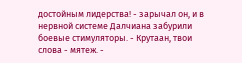достойным лидерства! - зарычал он, и в нервной системе Далчиана забурили боевые стимуляторы. - Крутаан, твои слова - мятеж. -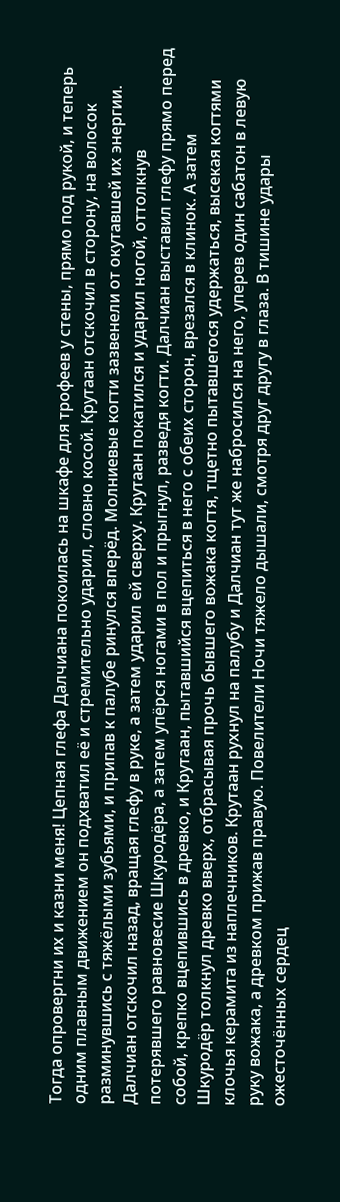Тогда опровергни их и казни меня! Цепная глефа Далчиана покоилась на шкафе для трофеев у стены, прямо под рукой, и теперь одним плавным движением он подхватил её и стремительно ударил, словно косой. Крутаан отскочил в сторону, на волосок разминувшись с тяжёлыми зубьями, и припав к палубе ринулся вперёд. Молниевые когти зазвенели от окутавшей их энергии. Далчиан отскочил назад, вращая глефу в руке, а затем ударил ей сверху. Крутаан покатился и ударил ногой, оттолкнув потерявшего равновесие Шкуродёра, а затем упёрся ногами в пол и прыгнул, разведя когти. Далчиан выставил глефу прямо перед собой, крепко вцепившись в древко, и Крутаан, пытавшийся вцепиться в него с обеих сторон, врезался в клинок. А затем Шкуродёр толкнул древко вверх, отбрасывая прочь бывшего вожака когтя, тщетно пытавшегося удержаться, высекая когтями клочья керамита из наплечников. Крутаан рухнул на палубу и Далчиан тут же набросился на него, уперев один сабатон в левую руку вожака, а древком прижав правую. Повелители Ночи тяжело дышали, смотря друг другу в глаза. В тишине удары ожесточённых сердец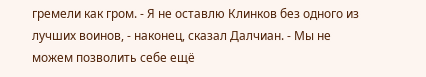гремели как гром. - Я не оставлю Клинков без одного из лучших воинов, - наконец, сказал Далчиан. - Мы не можем позволить себе ещё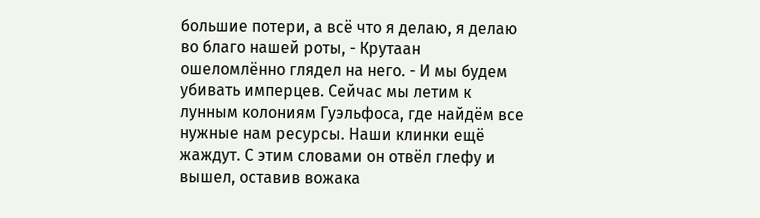большие потери, а всё что я делаю, я делаю во благо нашей роты, - Крутаан ошеломлённо глядел на него. - И мы будем убивать имперцев. Сейчас мы летим к лунным колониям Гуэльфоса, где найдём все нужные нам ресурсы. Наши клинки ещё жаждут. С этим словами он отвёл глефу и вышел, оставив вожака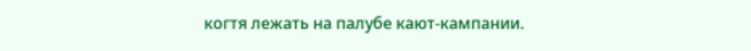когтя лежать на палубе кают-кампании.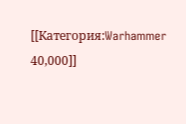[[Категория:Warhammer 40,000]]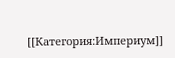[[Категория:Империум]]